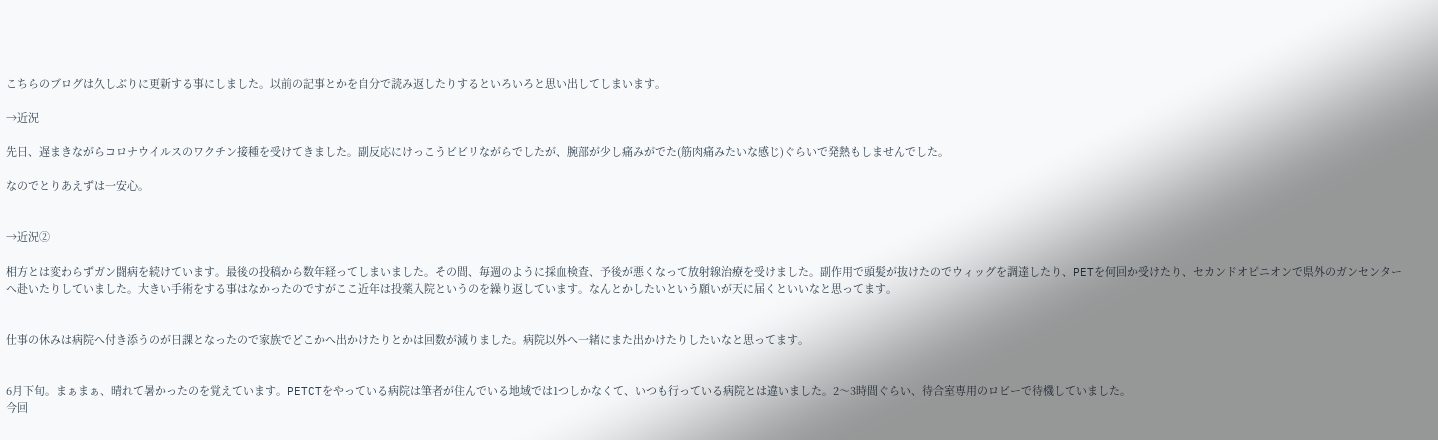こちらのブログは久しぶりに更新する事にしました。以前の記事とかを自分で読み返したりするといろいろと思い出してしまいます。

→近況

先日、遅まきながらコロナウイルスのワクチン接種を受けてきました。副反応にけっこうビビリながらでしたが、腕部が少し痛みがでた(筋肉痛みたいな感じ)ぐらいで発熱もしませんでした。

なのでとりあえずは一安心。


→近況②

相方とは変わらずガン闘病を続けています。最後の投稿から数年経ってしまいました。その間、毎週のように採血検査、予後が悪くなって放射線治療を受けました。副作用で頭髪が抜けたのでウィッグを調達したり、PETを何回か受けたり、セカンドオピニオンで県外のガンセンターへ赴いたりしていました。大きい手術をする事はなかったのですがここ近年は投薬入院というのを繰り返しています。なんとかしたいという願いが天に届くといいなと思ってます。


仕事の休みは病院へ付き添うのが日課となったので家族でどこかへ出かけたりとかは回数が減りました。病院以外へ一緒にまた出かけたりしたいなと思ってます。


6月下旬。まぁまぁ、晴れて暑かったのを覚えています。PETCTをやっている病院は筆者が住んでいる地域では1つしかなくて、いつも行っている病院とは違いました。2〜3時間ぐらい、待合室専用のロビーで待機していました。
今回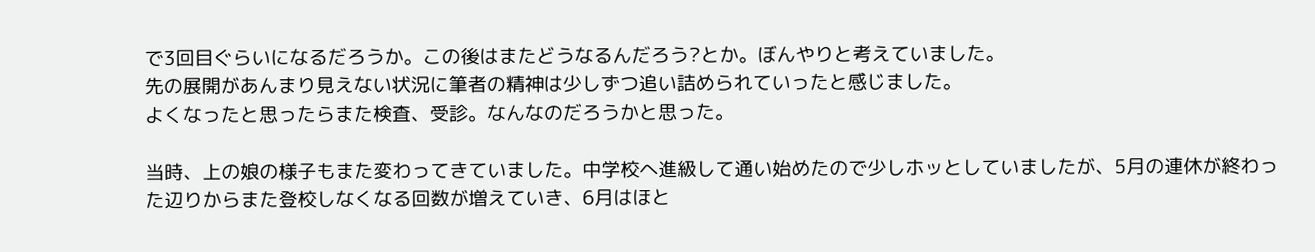で3回目ぐらいになるだろうか。この後はまたどうなるんだろう?とか。ぼんやりと考えていました。
先の展開があんまり見えない状況に筆者の精神は少しずつ追い詰められていったと感じました。
よくなったと思ったらまた検査、受診。なんなのだろうかと思った。

当時、上の娘の様子もまた変わってきていました。中学校へ進級して通い始めたので少しホッとしていましたが、5月の連休が終わった辺りからまた登校しなくなる回数が増えていき、6月はほと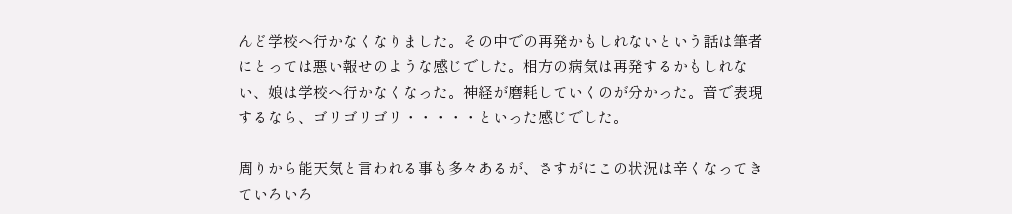んど学校へ行かなくなりました。その中での再発かもしれないという話は筆者にとっては悪い報せのような感じでした。相方の病気は再発するかもしれない、娘は学校へ行かなくなった。神経が磨耗していくのが分かった。音で表現するなら、ゴリゴリゴリ・・・・・といった感じでした。

周りから能天気と言われる事も多々あるが、さすがにこの状況は辛くなってきていろいろ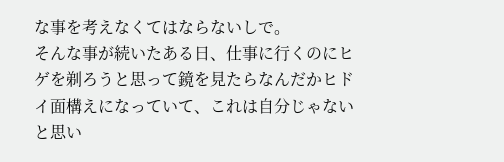な事を考えなくてはならないしで。
そんな事が続いたある日、仕事に行くのにヒゲを剃ろうと思って鏡を見たらなんだかヒドイ面構えになっていて、これは自分じゃないと思い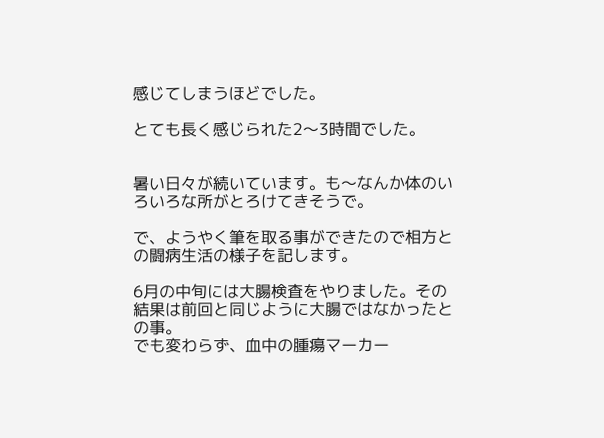感じてしまうほどでした。

とても長く感じられた2〜3時間でした。


暑い日々が続いています。も〜なんか体のいろいろな所がとろけてきそうで。

で、ようやく筆を取る事ができたので相方との闘病生活の様子を記します。

6月の中旬には大腸検査をやりました。その結果は前回と同じように大腸ではなかったとの事。
でも変わらず、血中の腫瘍マーカー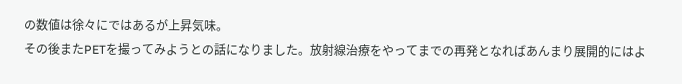の数値は徐々にではあるが上昇気味。
その後またPETを撮ってみようとの話になりました。放射線治療をやってまでの再発となればあんまり展開的にはよ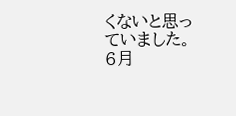くないと思っていました。
6月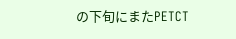の下旬にまたPETCT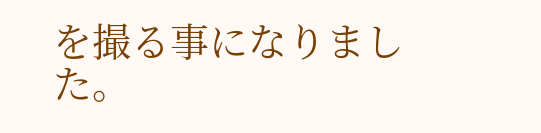を撮る事になりました。